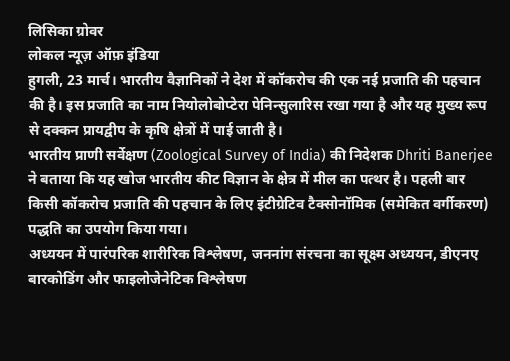लिसिका ग्रोवर
लोकल न्यूज़ ऑफ़ इंडिया
हुगली, 23 मार्च। भारतीय वैज्ञानिकों ने देश में कॉकरोच की एक नई प्रजाति की पहचान की है। इस प्रजाति का नाम नियोलोबोप्टेरा पेनिन्सुलारिस रखा गया है और यह मुख्य रूप से दक्कन प्रायद्वीप के कृषि क्षेत्रों में पाई जाती है।
भारतीय प्राणी सर्वेक्षण (Zoological Survey of India) की निदेशक Dhriti Banerjee ने बताया कि यह खोज भारतीय कीट विज्ञान के क्षेत्र में मील का पत्थर है। पहली बार किसी कॉकरोच प्रजाति की पहचान के लिए इंटीग्रेटिव टैक्सोनॉमिक (समेकित वर्गीकरण) पद्धति का उपयोग किया गया।
अध्ययन में पारंपरिक शारीरिक विश्लेषण, जननांग संरचना का सूक्ष्म अध्ययन, डीएनए बारकोडिंग और फाइलोजेनेटिक विश्लेषण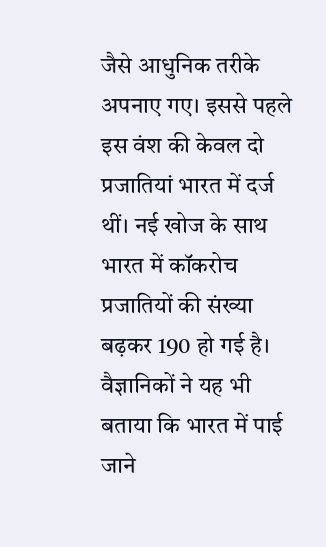जैसे आधुनिक तरीके अपनाए गए। इससे पहले इस वंश की केवल दो प्रजातियां भारत में दर्ज थीं। नई खोज के साथ भारत में कॉकरोच प्रजातियों की संख्या बढ़कर 190 हो गई है।
वैज्ञानिकों ने यह भी बताया कि भारत में पाई जाने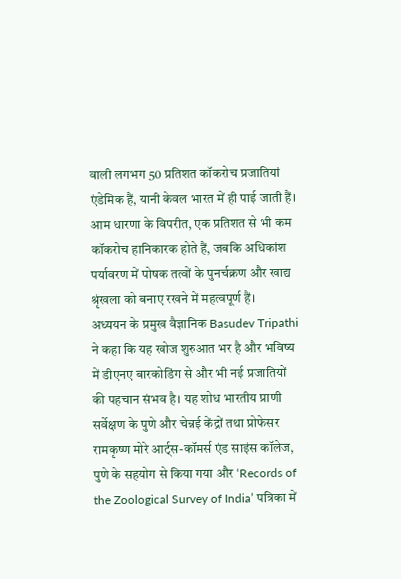वाली लगभग 50 प्रतिशत कॉकरोच प्रजातियां एंडेमिक हैं, यानी केवल भारत में ही पाई जाती हैं। आम धारणा के विपरीत, एक प्रतिशत से भी कम कॉकरोच हानिकारक होते हैं, जबकि अधिकांश पर्यावरण में पोषक तत्वों के पुनर्चक्रण और खाद्य श्रृंखला को बनाए रखने में महत्वपूर्ण हैं।
अध्ययन के प्रमुख वैज्ञानिक Basudev Tripathi ने कहा कि यह खोज शुरुआत भर है और भविष्य में डीएनए बारकोडिंग से और भी नई प्रजातियों की पहचान संभव है। यह शोध भारतीय प्राणी सर्वेक्षण के पुणे और चेन्नई केंद्रों तथा प्रोफेसर रामकृष्ण मोरे आर्ट्स-कॉमर्स एंड साइंस कॉलेज, पुणे के सहयोग से किया गया और ‘Records of the Zoological Survey of India’ पत्रिका में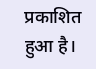प्रकाशित हुआ है।